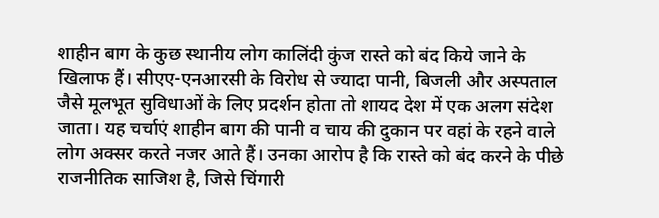शाहीन बाग के कुछ स्थानीय लोग कालिंदी कुंज रास्ते को बंद किये जाने के खिलाफ हैं। सीएए-एनआरसी के विरोध से ज्यादा पानी, बिजली और अस्पताल जैसे मूलभूत सुविधाओं के लिए प्रदर्शन होता तो शायद देश में एक अलग संदेश जाता। यह चर्चाएं शाहीन बाग की पानी व चाय की दुकान पर वहां के रहने वाले लोग अक्सर करते नजर आते हैं। उनका आरोप है कि रास्ते को बंद करने के पीछे राजनीतिक साजिश है, जिसे चिंगारी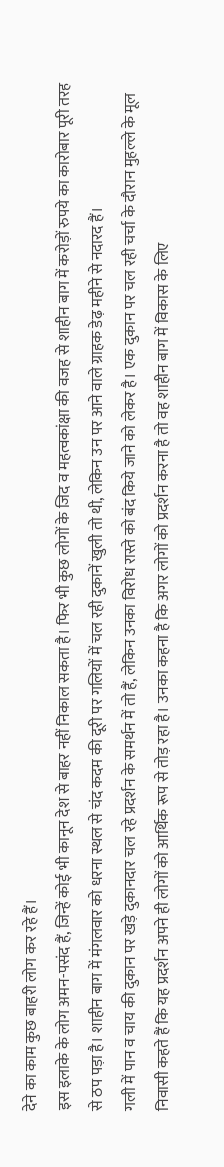देने का काम कुछ बाहरी लोग कर रहे हैं।
इस इलाके के लोग अमन-पसंद हैं, जिन्हें कोई भी कानून देश से बाहर नहीं निकाल सकता है। फिर भी कुछ लोगों के जिद व महत्वकांक्षा की वजह से शाहीन बाग में करोड़ों रुपये का कारोबार पूरी तरह से ठप पड़ा है। शाहीन बाग में मंगलवार को धरना स्थल से चंद कदम की दूरी पर गलियों में चल रही दुकानें खुली तो थी, लेकिन उन पर आने वाले ग्राहक डेढ़ महीने से नदारद हैं।
गली में पान व चाय की दुकान पर खड़े दुकानदार चल रहे प्रदर्शन के समर्थन में तो हैं, लेकिन उनका विरोध रास्ते को बंद किये जाने को लेकर है। एक दुकान पर चल रही चर्चा के दौरान मुहल्ले के मूल निवासी कहते हैं कि यह प्रदर्शन अपने ही लोगों को आर्थिक रूप से तोड़ रहा है। उनका कहना है कि अगर लोगों को प्रदर्शन करना है तो वह शाहीन बाग में विकास के लिए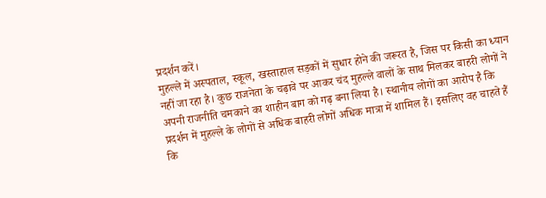प्रदर्शन करें।
मुहल्ले में अस्पताल, स्कूल, खस्ताहाल सड़कों में सुधार होने की जरूरत है, जिस पर किसी का ध्यान नहीं जा रहा है। कुछ राजनेता के चढ़ावे पर आकर चंद मुहल्ले वालों के साथ मिलकर बाहरी लोगों ने अपनी राजनीति चमकाने का शाहीन बाग को गढ़ बना लिया है। स्थानीय लोगों का आरोप है कि प्रदर्शन में मुहल्ले के लोगों से अधिक बाहरी लोगों अधिक मात्रा में शामिल हैं। इसलिए वह चाहते हैं कि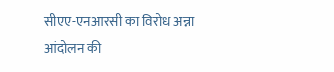सीएए-एनआरसी का विरोध अन्ना आंदोलन की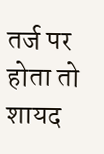तर्ज पर होता तो शायद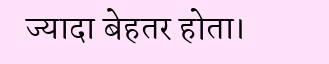ज्यादा बेहतर होता।